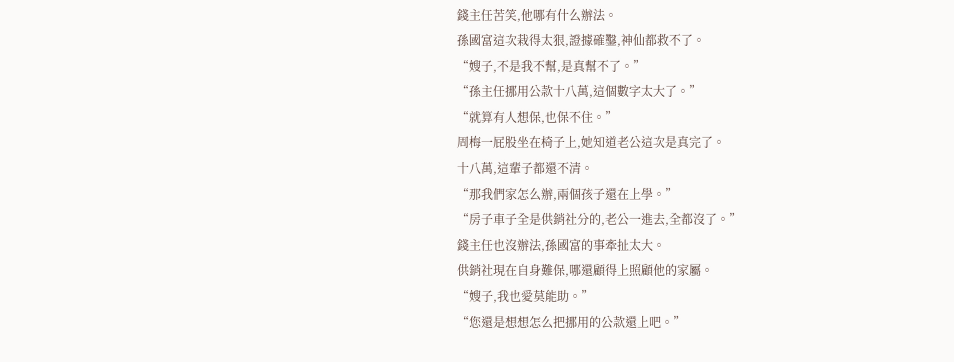錢主任苦笑,他哪有什么辦法。
孫國富這次栽得太狠,證據確鑿,神仙都救不了。
“嫂子,不是我不幫,是真幫不了。”
“孫主任挪用公款十八萬,這個數字太大了。”
“就算有人想保,也保不住。”
周梅一屁股坐在椅子上,她知道老公這次是真完了。
十八萬,這輩子都還不清。
“那我們家怎么辦,兩個孩子還在上學。”
“房子車子全是供銷社分的,老公一進去,全都沒了。”
錢主任也沒辦法,孫國富的事牽扯太大。
供銷社現在自身難保,哪還顧得上照顧他的家屬。
“嫂子,我也愛莫能助。”
“您還是想想怎么把挪用的公款還上吧。”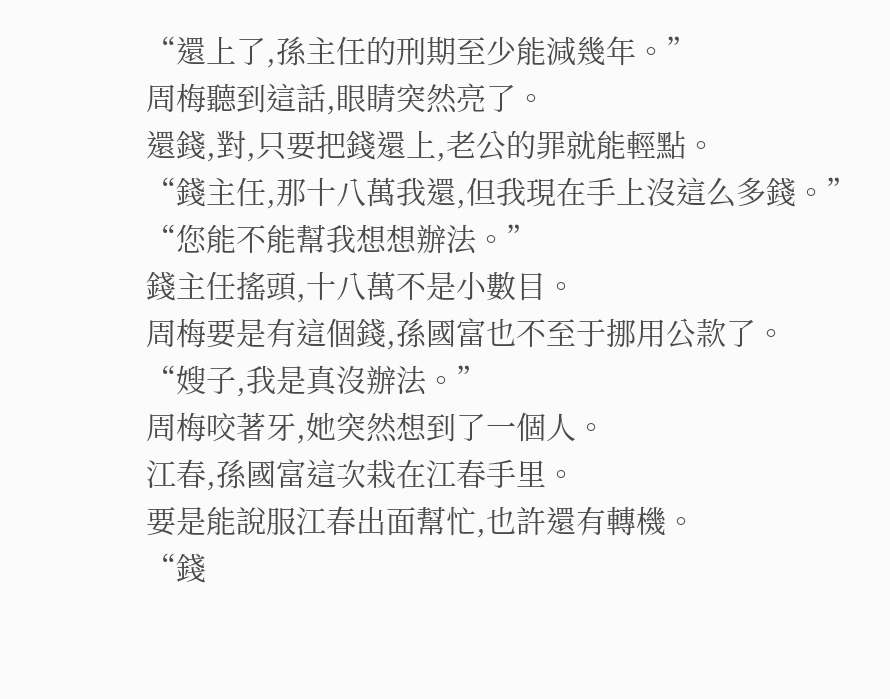“還上了,孫主任的刑期至少能減幾年。”
周梅聽到這話,眼睛突然亮了。
還錢,對,只要把錢還上,老公的罪就能輕點。
“錢主任,那十八萬我還,但我現在手上沒這么多錢。”
“您能不能幫我想想辦法。”
錢主任搖頭,十八萬不是小數目。
周梅要是有這個錢,孫國富也不至于挪用公款了。
“嫂子,我是真沒辦法。”
周梅咬著牙,她突然想到了一個人。
江春,孫國富這次栽在江春手里。
要是能說服江春出面幫忙,也許還有轉機。
“錢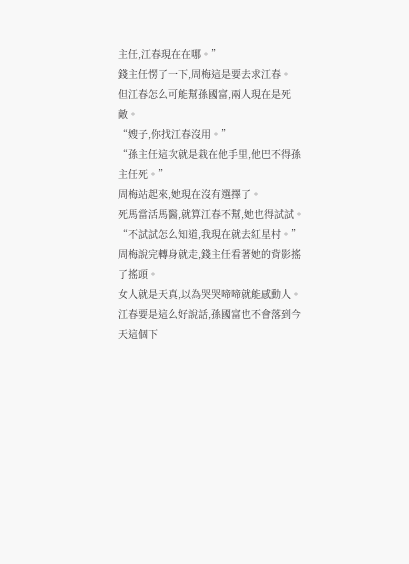主任,江春現在在哪。”
錢主任愣了一下,周梅這是要去求江春。
但江春怎么可能幫孫國富,兩人現在是死敵。
“嫂子,你找江春沒用。”
“孫主任這次就是栽在他手里,他巴不得孫主任死。”
周梅站起來,她現在沒有選擇了。
死馬當活馬醫,就算江春不幫,她也得試試。
“不試試怎么知道,我現在就去紅星村。”
周梅說完轉身就走,錢主任看著她的背影搖了搖頭。
女人就是天真,以為哭哭啼啼就能感動人。
江春要是這么好說話,孫國富也不會落到今天這個下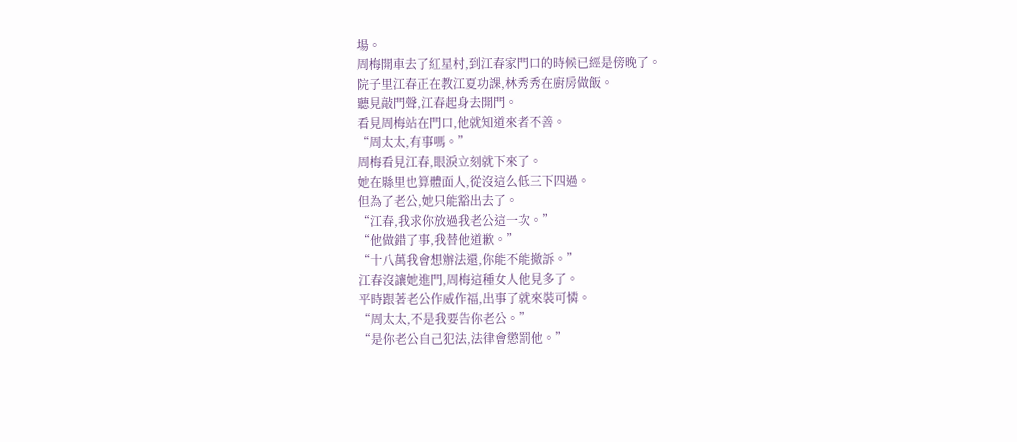場。
周梅開車去了紅星村,到江春家門口的時候已經是傍晚了。
院子里江春正在教江夏功課,林秀秀在廚房做飯。
聽見敲門聲,江春起身去開門。
看見周梅站在門口,他就知道來者不善。
“周太太,有事嗎。”
周梅看見江春,眼淚立刻就下來了。
她在縣里也算體面人,從沒這么低三下四過。
但為了老公,她只能豁出去了。
“江春,我求你放過我老公這一次。”
“他做錯了事,我替他道歉。”
“十八萬我會想辦法還,你能不能撤訴。”
江春沒讓她進門,周梅這種女人他見多了。
平時跟著老公作威作福,出事了就來裝可憐。
“周太太,不是我要告你老公。”
“是你老公自己犯法,法律會懲罰他。”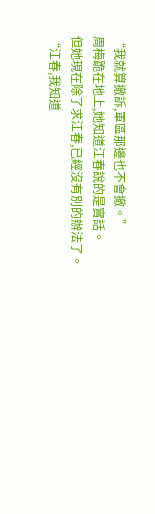“我就算撤訴,軍區那邊也不會撤。”
周梅跪在地上,她知道江春說的是實話。
但她現在除了求江春,已經沒有別的辦法了。
“江春,我知道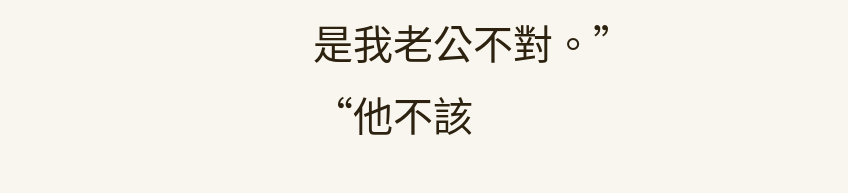是我老公不對。”
“他不該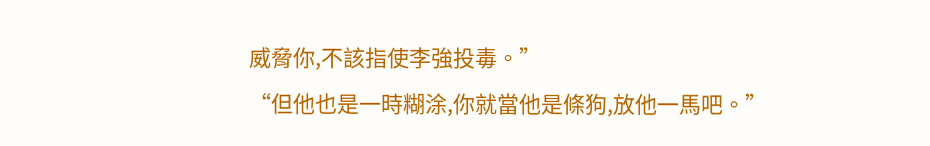威脅你,不該指使李強投毒。”
“但他也是一時糊涂,你就當他是條狗,放他一馬吧。”